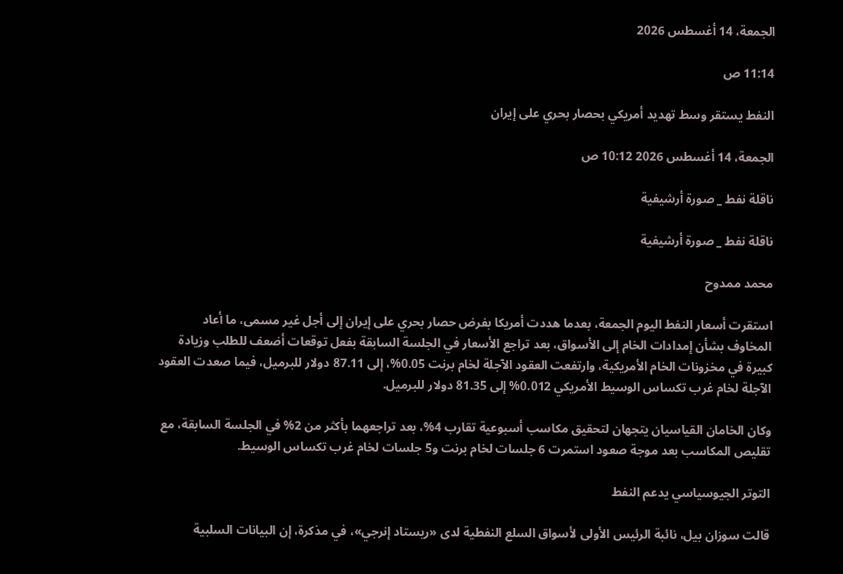الجمعة، 14 أغسطس 2026

11:14 ص

النفط يستقر وسط تهديد أمريكي بحصار بحري على إيران

الجمعة، 14 أغسطس 2026 10:12 ص

ناقلة نفط _ صورة أرشيفية

ناقلة نفط _ صورة أرشيفية

محمد ممدوح

استقرت أسعار النفط اليوم الجمعة، بعدما هددت أمريكا بفرض حصار بحري على إيران إلى أجل غير مسمى، ما أعاد المخاوف بشأن إمدادات الخام إلى الأسواق، بعد تراجع الأسعار في الجلسة السابقة بفعل توقعات أضعف للطلب وزيادة كبيرة في مخزونات الخام الأمريكية، وارتفعت العقود الآجلة لخام برنت 0.05%، إلى 87.11 دولار للبرميل، فيما صعدت العقود الآجلة لخام غرب تكساس الوسيط الأمريكي 0.012% إلى 81.35 دولار للبرميل.

وكان الخامان القياسيان يتجهان لتحقيق مكاسب أسبوعية تقارب 4%، بعد تراجعهما بأكثر من 2% في الجلسة السابقة، مع تقليص المكاسب بعد موجة صعود استمرت 6 جلسات لخام برنت و5 جلسات لخام غرب تكساس الوسيط.

التوتر الجيوسياسي يدعم النفط

قالت سوزان بيل، نائبة الرئيس الأولى لأسواق السلع النفطية لدى «ريستاد إنرجي»، في مذكرة، إن البيانات السلبية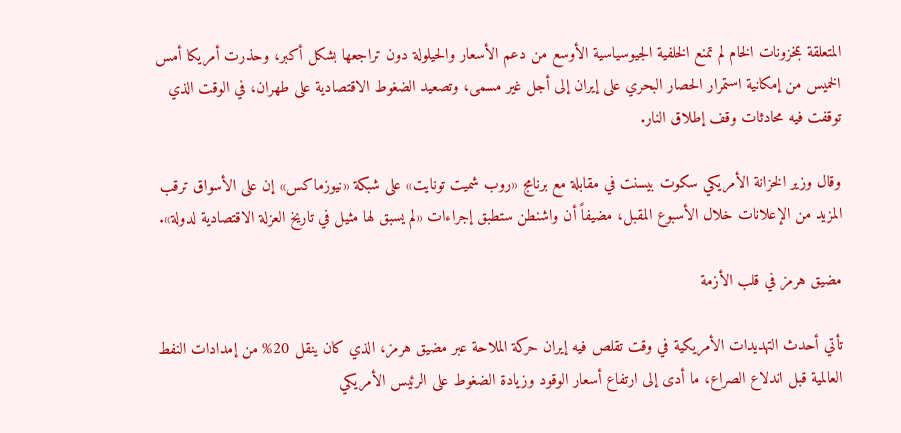المتعلقة بمخزونات الخام لم تمنع الخلفية الجيوسياسية الأوسع من دعم الأسعار والحيلولة دون تراجعها بشكل أكبر، وحذرت أمريكا أمس الخميس من إمكانية استمرار الحصار البحري على إيران إلى أجل غير مسمى، وتصعيد الضغوط الاقتصادية على طهران، في الوقت الذي توقفت فيه محادثات وقف إطلاق النار.

وقال وزير الخزانة الأمريكي سكوت بيسنت في مقابلة مع برنامج «روب شميت تونايت» على شبكة «نيوزماكس» إن على الأسواق ترقب المزيد من الإعلانات خلال الأسبوع المقبل، مضيفاً أن واشنطن ستطبق إجراءات «لم يسبق لها مثيل في تاريخ العزلة الاقتصادية لدولة».

مضيق هرمز في قلب الأزمة

تأتي أحدث التهديدات الأمريكية في وقت تقلص فيه إيران حركة الملاحة عبر مضيق هرمز، الذي كان ينقل 20% من إمدادات النفط العالمية قبل اندلاع الصراع، ما أدى إلى ارتفاع أسعار الوقود وزيادة الضغوط على الرئيس الأمريكي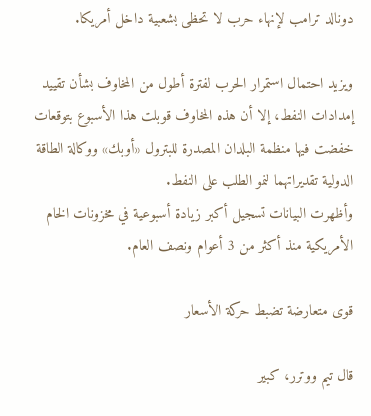دونالد ترامب لإنهاء حرب لا تحظى بشعبية داخل أمريكا.

ويزيد احتمال استمرار الحرب لفترة أطول من المخاوف بشأن تقييد إمدادات النفط، إلا أن هذه المخاوف قوبلت هذا الأسبوع بتوقعات خفضت فيها منظمة البلدان المصدرة للبترول «أوبك» ووكالة الطاقة الدولية تقديراتهما لنمو الطلب على النفط.
وأظهرت البيانات تسجيل أكبر زيادة أسبوعية في مخزونات الخام الأمريكية منذ أكثر من 3 أعوام ونصف العام.

قوى متعارضة تضبط حركة الأسعار

قال تيم ووترر، كبير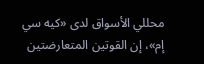محللي الأسواق لدى «كيه سي إم»، إن القوتين المتعارضتين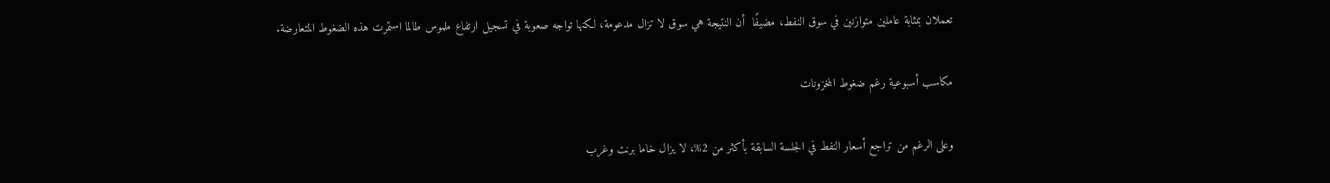تعملان بمثابة عاملين متوازنين في سوق النفط، مضيفًا  أن النتيجة هي سوق لا تزال مدعومة، لكنها تواجه صعوبة في تسجيل ارتفاع ملموس طالما استمرت هذه الضغوط المتعارضة.

مكاسب أسبوعية رغم ضغوط المخزونات

وعلى الرغم من تراجع أسعار النفط في الجلسة السابقة بأكثر من 2%، لا يزال خاما برنت وغرب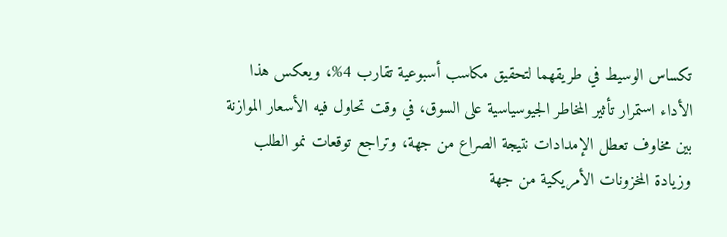تكساس الوسيط في طريقهما لتحقيق مكاسب أسبوعية تقارب 4%، ويعكس هذا الأداء استمرار تأثير المخاطر الجيوسياسية على السوق، في وقت تحاول فيه الأسعار الموازنة بين مخاوف تعطل الإمدادات نتيجة الصراع من جهة، وتراجع توقعات نمو الطلب وزيادة المخزونات الأمريكية من جهة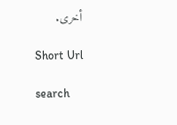أخرى.

Short Url

search